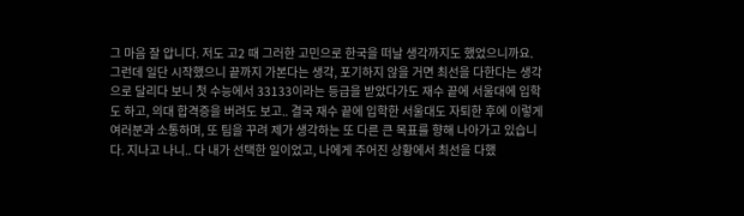그 마음 잘 압니다. 저도 고2 때 그러한 고민으로 한국을 떠날 생각까지도 했었으니까요. 그런데 일단 시작했으니 끝까지 가본다는 생각, 포기하지 않을 거면 최선을 다한다는 생각으로 달리다 보니 첫 수능에서 33133이라는 등급을 받았다가도 재수 끝에 서울대에 입학도 하고, 의대 합격증을 버려도 보고.. 결국 재수 끝에 입학한 서울대도 자퇴한 후에 이렇게 여러분과 소통하며, 또 팀을 꾸려 제가 생각하는 또 다른 큰 목표를 향해 나아가고 있습니다. 지나고 나니.. 다 내가 선택한 일이었고, 나에게 주어진 상황에서 최선을 다했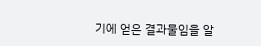기에 얻은 결과물임을 알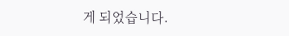게 되었습니다.